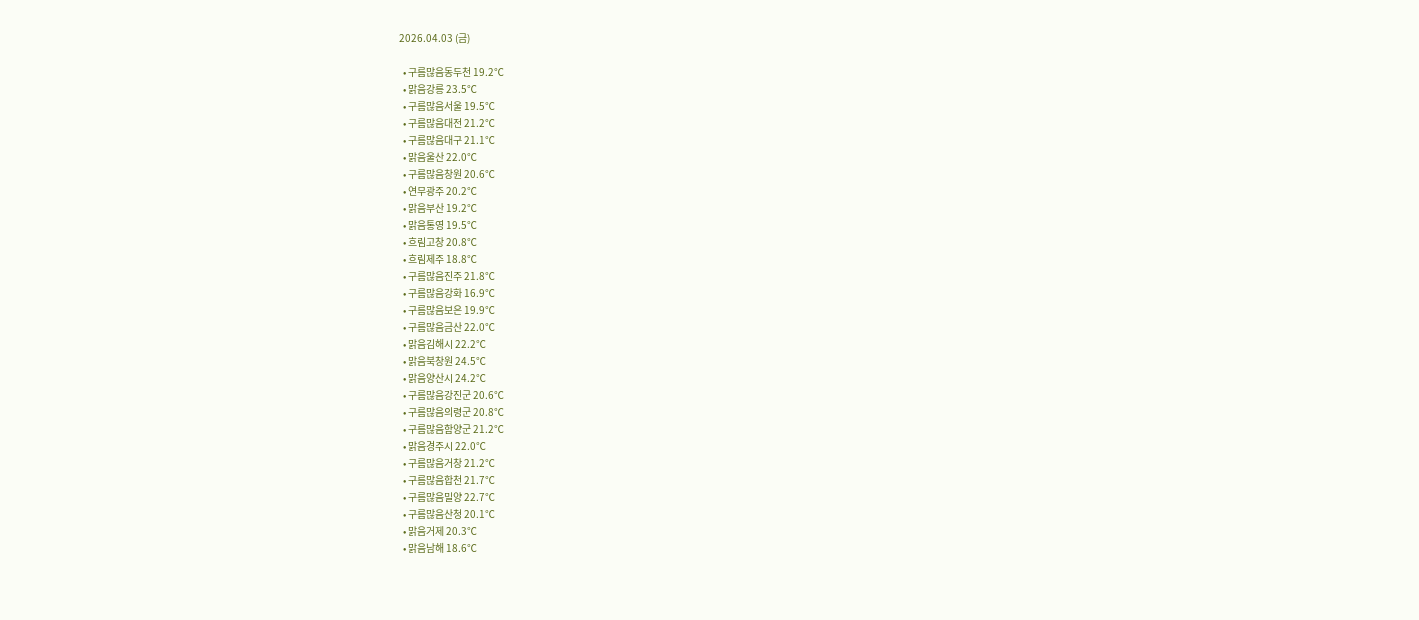2026.04.03 (금)

  • 구름많음동두천 19.2℃
  • 맑음강릉 23.5℃
  • 구름많음서울 19.5℃
  • 구름많음대전 21.2℃
  • 구름많음대구 21.1℃
  • 맑음울산 22.0℃
  • 구름많음창원 20.6℃
  • 연무광주 20.2℃
  • 맑음부산 19.2℃
  • 맑음통영 19.5℃
  • 흐림고창 20.8℃
  • 흐림제주 18.8℃
  • 구름많음진주 21.8℃
  • 구름많음강화 16.9℃
  • 구름많음보은 19.9℃
  • 구름많음금산 22.0℃
  • 맑음김해시 22.2℃
  • 맑음북창원 24.5℃
  • 맑음양산시 24.2℃
  • 구름많음강진군 20.6℃
  • 구름많음의령군 20.8℃
  • 구름많음함양군 21.2℃
  • 맑음경주시 22.0℃
  • 구름많음거창 21.2℃
  • 구름많음합천 21.7℃
  • 구름많음밀양 22.7℃
  • 구름많음산청 20.1℃
  • 맑음거제 20.3℃
  • 맑음남해 18.6℃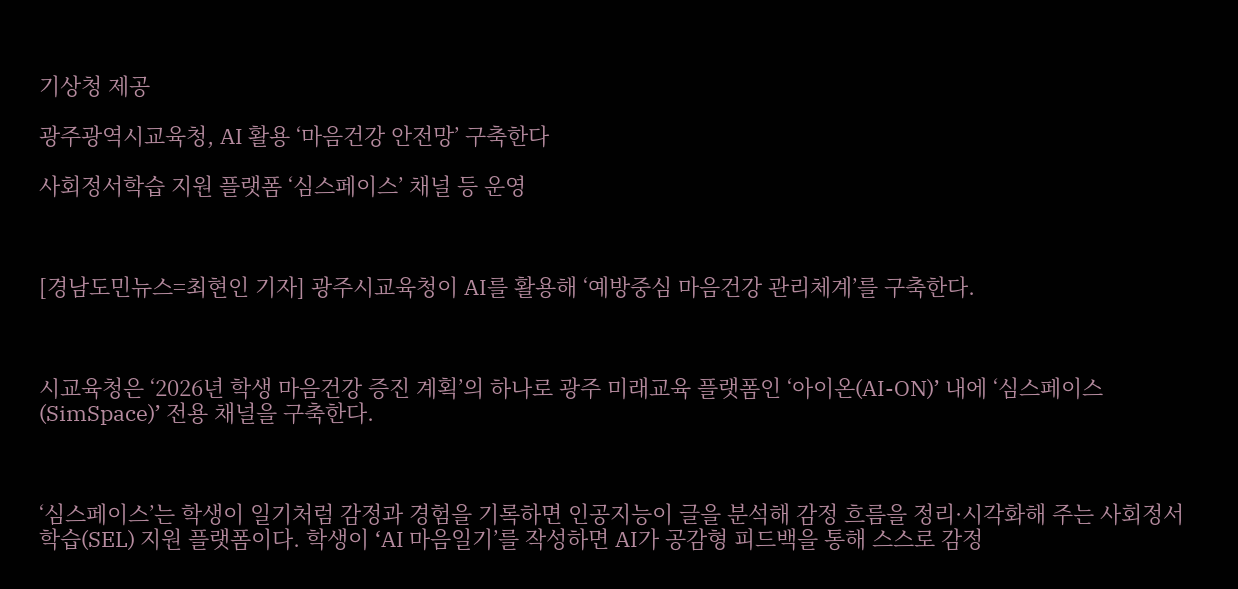기상청 제공

광주광역시교육청, AI 활용 ‘마음건강 안전망’ 구축한다

사회정서학습 지원 플랫폼 ‘심스페이스’ 채널 등 운영



[경남도민뉴스=최현인 기자] 광주시교육청이 AI를 활용해 ‘예방중심 마음건강 관리체계’를 구축한다.



시교육청은 ‘2026년 학생 마음건강 증진 계획’의 하나로 광주 미래교육 플랫폼인 ‘아이온(AI-ON)’ 내에 ‘심스페이스(SimSpace)’ 전용 채널을 구축한다.



‘심스페이스’는 학생이 일기처럼 감정과 경험을 기록하면 인공지능이 글을 분석해 감정 흐름을 정리·시각화해 주는 사회정서학습(SEL) 지원 플랫폼이다. 학생이 ‘AI 마음일기’를 작성하면 AI가 공감형 피드백을 통해 스스로 감정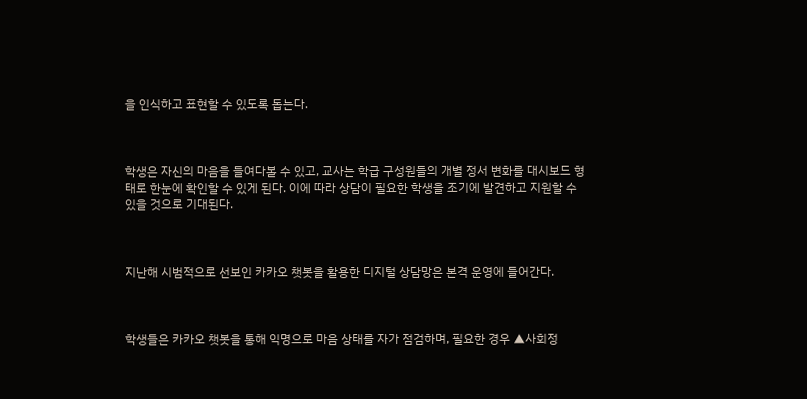을 인식하고 표현할 수 있도록 돕는다.



학생은 자신의 마음을 들여다볼 수 있고, 교사는 학급 구성원들의 개별 정서 변화를 대시보드 형태로 한눈에 확인할 수 있게 된다. 이에 따라 상담이 필요한 학생을 조기에 발견하고 지원할 수 있을 것으로 기대된다.



지난해 시범적으로 선보인 카카오 챗봇을 활용한 디지털 상담망은 본격 운영에 들어간다.



학생들은 카카오 챗봇을 통해 익명으로 마음 상태를 자가 점검하며, 필요한 경우 ▲사회정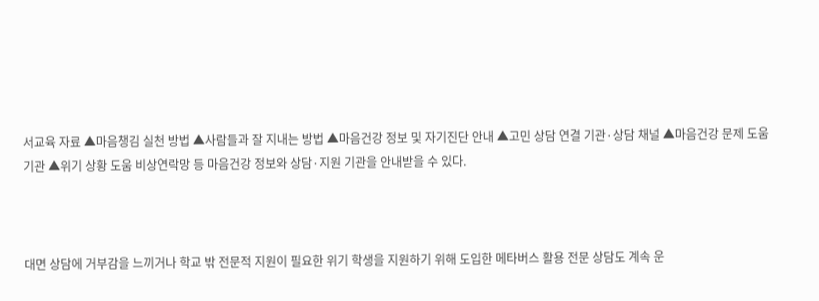서교육 자료 ▲마음챙김 실천 방법 ▲사람들과 잘 지내는 방법 ▲마음건강 정보 및 자기진단 안내 ▲고민 상담 연결 기관·상담 채널 ▲마음건강 문제 도움 기관 ▲위기 상황 도움 비상연락망 등 마음건강 정보와 상담·지원 기관을 안내받을 수 있다.



대면 상담에 거부감을 느끼거나 학교 밖 전문적 지원이 필요한 위기 학생을 지원하기 위해 도입한 메타버스 활용 전문 상담도 계속 운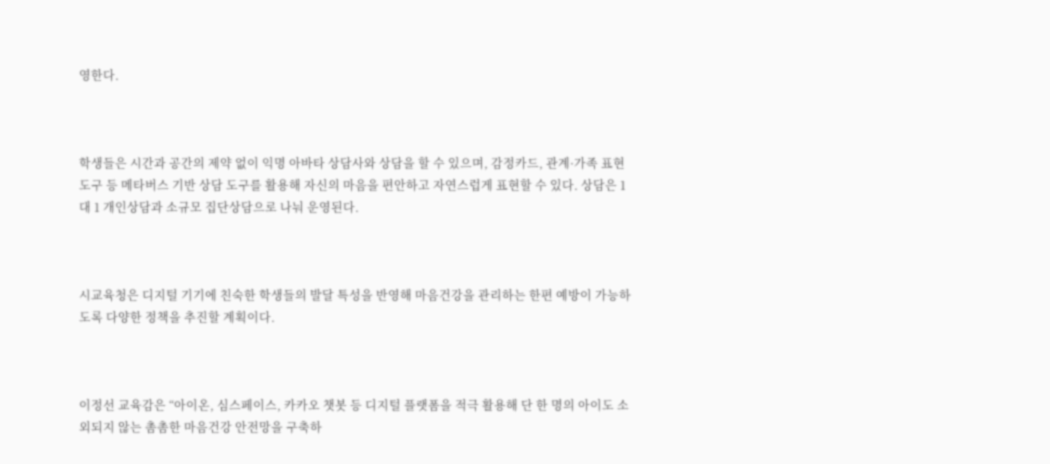영한다.



학생들은 시간과 공간의 제약 없이 익명 아바타 상담사와 상담을 할 수 있으며, 감정카드, 관계·가족 표현 도구 등 메타버스 기반 상담 도구를 활용해 자신의 마음을 편안하고 자연스럽게 표현할 수 있다. 상담은 1 대 1 개인상담과 소규모 집단상담으로 나눠 운영된다.



시교육청은 디지털 기기에 친숙한 학생들의 발달 특성을 반영해 마음건강을 관리하는 한편 예방이 가능하도록 다양한 정책을 추진할 계획이다.



이정선 교육감은 “아이온, 심스페이스, 카카오 챗봇 등 디지털 플랫폼을 적극 활용해 단 한 명의 아이도 소외되지 않는 촘촘한 마음건강 안전망을 구축하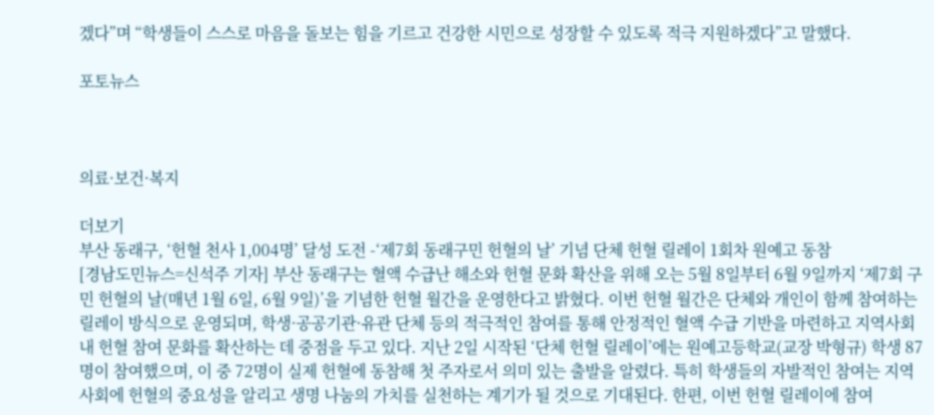겠다”며 “학생들이 스스로 마음을 돌보는 힘을 기르고 건강한 시민으로 성장할 수 있도록 적극 지원하겠다”고 말했다.

포토뉴스



의료·보건·복지

더보기
부산 동래구, ‘헌혈 천사 1,004명’ 달성 도전 -‘제7회 동래구민 헌혈의 날’ 기념 단체 헌혈 릴레이 1회차 원예고 동참
[경남도민뉴스=신석주 기자] 부산 동래구는 혈액 수급난 해소와 헌혈 문화 확산을 위해 오는 5월 8일부터 6월 9일까지 ‘제7회 구민 헌혈의 날(매년 1월 6일, 6월 9일)’을 기념한 헌혈 월간을 운영한다고 밝혔다. 이번 헌혈 월간은 단체와 개인이 함께 참여하는 릴레이 방식으로 운영되며, 학생·공공기관·유관 단체 등의 적극적인 참여를 통해 안정적인 혈액 수급 기반을 마련하고 지역사회 내 헌혈 참여 문화를 확산하는 데 중점을 두고 있다. 지난 2일 시작된 ‘단체 헌혈 릴레이’에는 원예고등학교(교장 박형규) 학생 87명이 참여했으며, 이 중 72명이 실제 헌혈에 동참해 첫 주자로서 의미 있는 출발을 알렸다. 특히 학생들의 자발적인 참여는 지역사회에 헌혈의 중요성을 알리고 생명 나눔의 가치를 실천하는 계기가 될 것으로 기대된다. 한편, 이번 헌혈 릴레이에 참여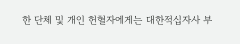한 단체 및 개인 헌혈자에게는 대한적십자사 부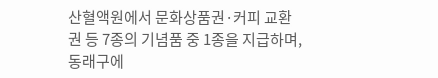산혈액원에서 문화상품권·커피 교환권 등 7종의 기념품 중 1종을 지급하며, 동래구에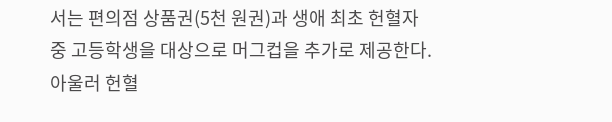서는 편의점 상품권(5천 원권)과 생애 최초 헌혈자 중 고등학생을 대상으로 머그컵을 추가로 제공한다. 아울러 헌혈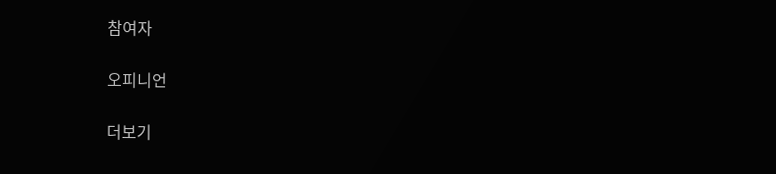참여자

오피니언

더보기